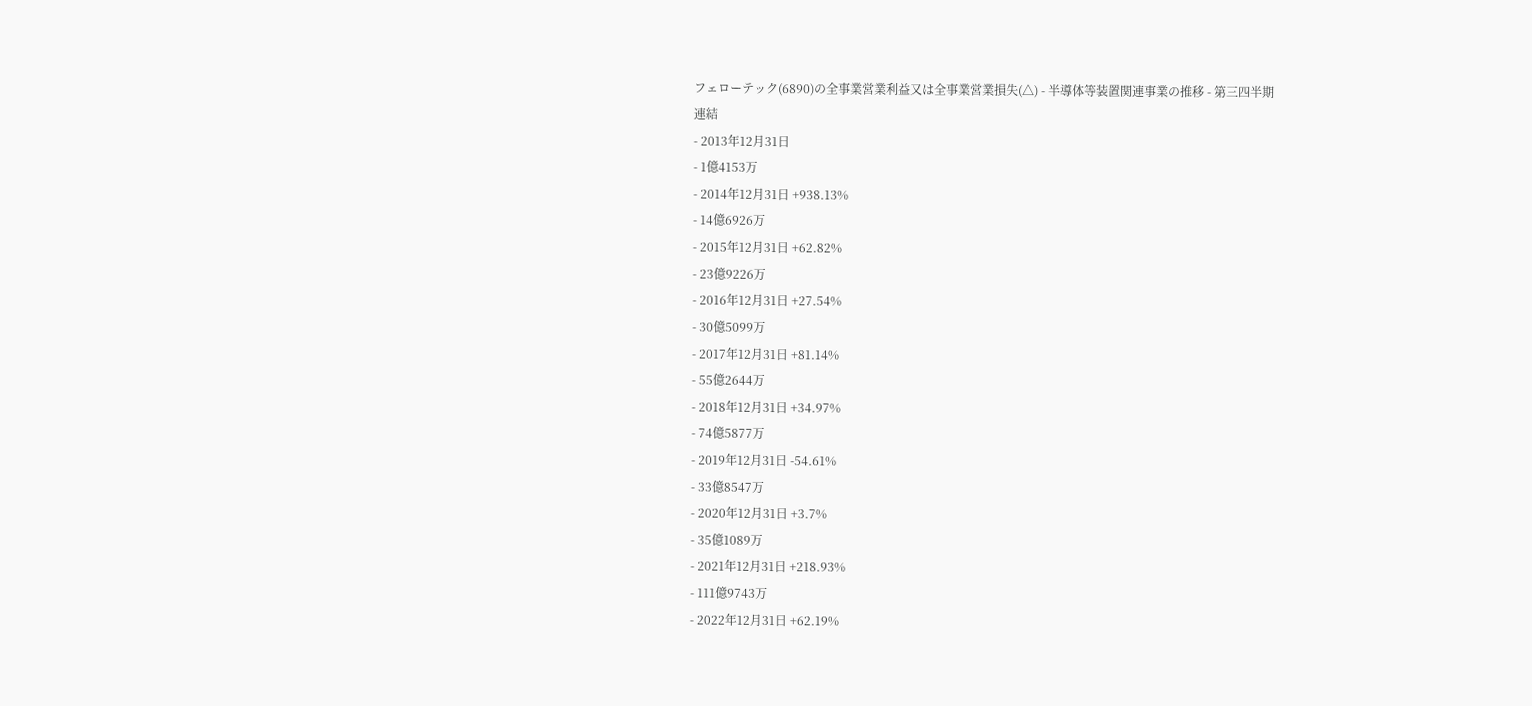フェローテック(6890)の全事業営業利益又は全事業営業損失(△) - 半導体等装置関連事業の推移 - 第三四半期
連結
- 2013年12月31日
- 1億4153万
- 2014年12月31日 +938.13%
- 14億6926万
- 2015年12月31日 +62.82%
- 23億9226万
- 2016年12月31日 +27.54%
- 30億5099万
- 2017年12月31日 +81.14%
- 55億2644万
- 2018年12月31日 +34.97%
- 74億5877万
- 2019年12月31日 -54.61%
- 33億8547万
- 2020年12月31日 +3.7%
- 35億1089万
- 2021年12月31日 +218.93%
- 111億9743万
- 2022年12月31日 +62.19%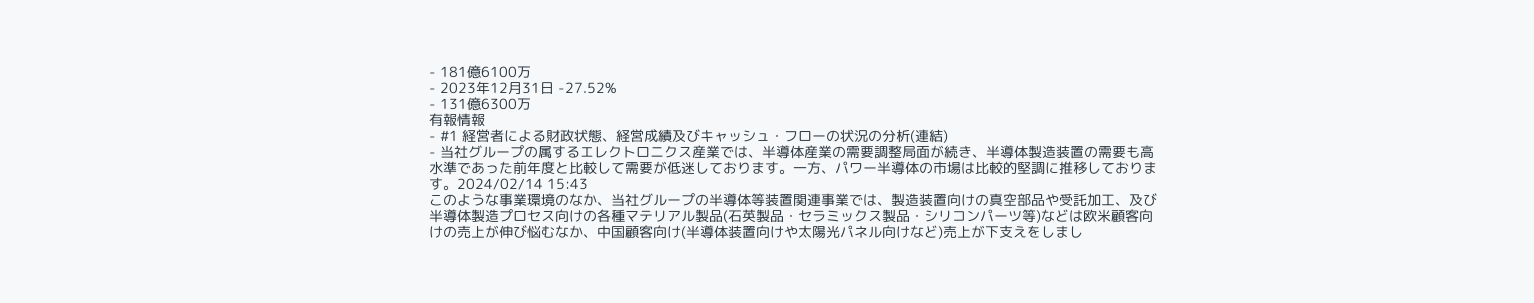- 181億6100万
- 2023年12月31日 -27.52%
- 131億6300万
有報情報
- #1 経営者による財政状態、経営成績及びキャッシュ・フローの状況の分析(連結)
- 当社グループの属するエレクトロニクス産業では、半導体産業の需要調整局面が続き、半導体製造装置の需要も高水準であった前年度と比較して需要が低迷しております。一方、パワー半導体の市場は比較的堅調に推移しております。2024/02/14 15:43
このような事業環境のなか、当社グループの半導体等装置関連事業では、製造装置向けの真空部品や受託加工、及び半導体製造プロセス向けの各種マテリアル製品(石英製品・セラミックス製品・シリコンパーツ等)などは欧米顧客向けの売上が伸び悩むなか、中国顧客向け(半導体装置向けや太陽光パネル向けなど)売上が下支えをしまし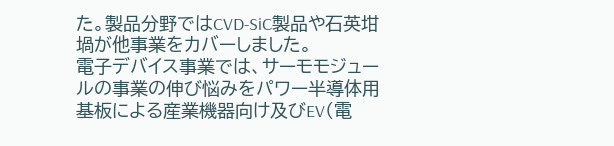た。製品分野ではCVD-SiC製品や石英坩堝が他事業をカバーしました。
電子デバイス事業では、サーモモジュールの事業の伸び悩みをパワー半導体用基板による産業機器向け及びEV(電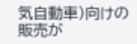気自動車)向けの販売が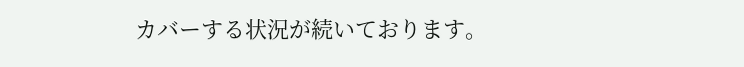カバーする状況が続いております。